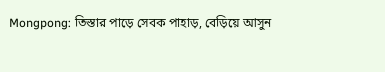Mongpong: তিস্তার পাড়ে সেবক পাহাড়, বেড়িয়ে আসুন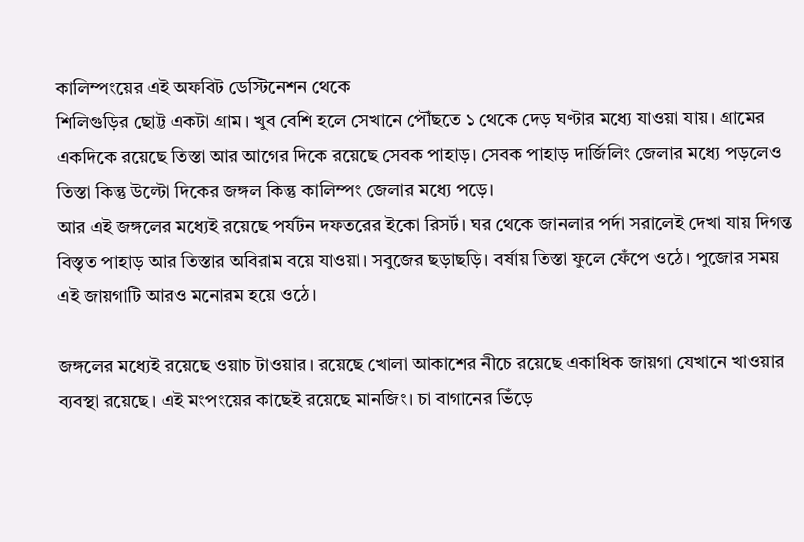কালিম্পংয়ের এই অফবিট ডেস্টিনেশন থেকে
শিলিগুড়ির ছোট্ট একটা গ্রাম। খুব বেশি হলে সেখানে পৌঁছতে ১ থেকে দেড় ঘণ্টার মধ্যে যাওয়া যায়। গ্রামের একদিকে রয়েছে তিস্তা আর আগের দিকে রয়েছে সেবক পাহাড়। সেবক পাহাড় দার্জিলিং জেলার মধ্যে পড়লেও তিস্তা কিন্তু উল্টো দিকের জঙ্গল কিন্তু কালিম্পং জেলার মধ্যে পড়ে।
আর এই জঙ্গলের মধ্যেই রয়েছে পর্যটন দফতরের ইকো রিসর্ট। ঘর থেকে জানলার পর্দা সরালেই দেখা যায় দিগন্ত বিস্তৃত পাহাড় আর তিস্তার অবিরাম বয়ে যাওয়া। সবুজের ছড়াছড়ি। বর্ষায় তিস্তা ফুলে ফেঁপে ওঠে। পুজোর সময় এই জায়গাটি আরও মনোরম হয়ে ওঠে।

জঙ্গলের মধ্যেই রয়েছে ওয়াচ টাওয়ার। রয়েছে খোলা আকাশের নীচে রয়েছে একাধিক জায়গা যেখানে খাওয়ার ব্যবস্থা রয়েছে। এই মংপংয়ের কাছেই রয়েছে মানজিং। চা বাগানের ভিঁড়ে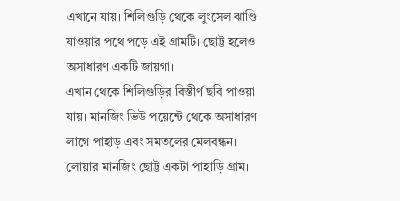এখানে যায়। শিলিগুড়ি থেকে লুংসেল ঝাণ্ডি যাওয়ার পথে পড়ে এই গ্রামটি। ছোট্ট হলেও অসাধারণ একটি জায়গা।
এখান থেকে শিলিগুড়ির বিস্তীর্ণ ছবি পাওয়া যায়। মানজিং ভিউ পয়েন্টে থেকে অসাধারণ লাগে পাহাড় এবং সমতলের মেলবন্ধন। লোয়ার মানজিং ছোট্ট একটা পাহাড়ি গ্রাম।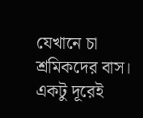যেখানে চা শ্রমিকদের বাস। একটু দূরেই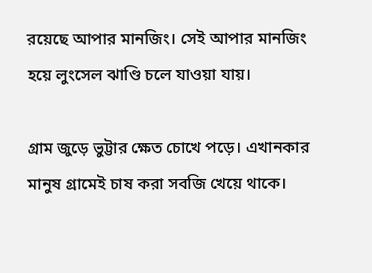রয়েছে আপার মানজিং। সেই আপার মানজিং হয়ে লুংসেল ঝাণ্ডি চলে যাওয়া যায়।

গ্রাম জুড়ে ভুট্টার ক্ষেত চোখে পড়ে। এখানকার মানুষ গ্রামেই চাষ করা সবজি খেয়ে থাকে।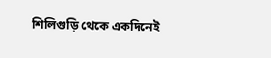শিলিগুড়ি থেকে একদিনেই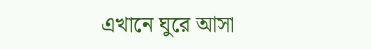এখানে ঘুরে আসা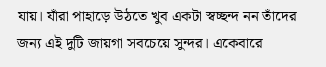যায়। যাঁরা পাহাড়ে উঠতে খুব একটা স্বচ্ছন্দ নন তাঁদের জন্য এই দুটি জায়গা সবচেয়ে সুন্দর। একেবারে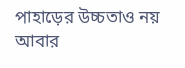পাহাড়ের উচ্চতাও নয় আবার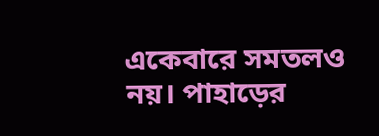একেবারে সমতলও নয়। পাহাড়ের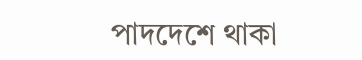পাদদেশে থাকা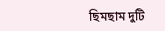ছিমছাম দুটি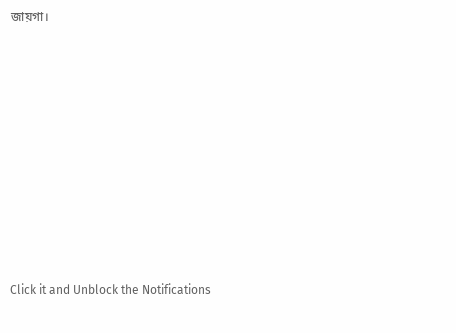জায়গা।












Click it and Unblock the Notifications